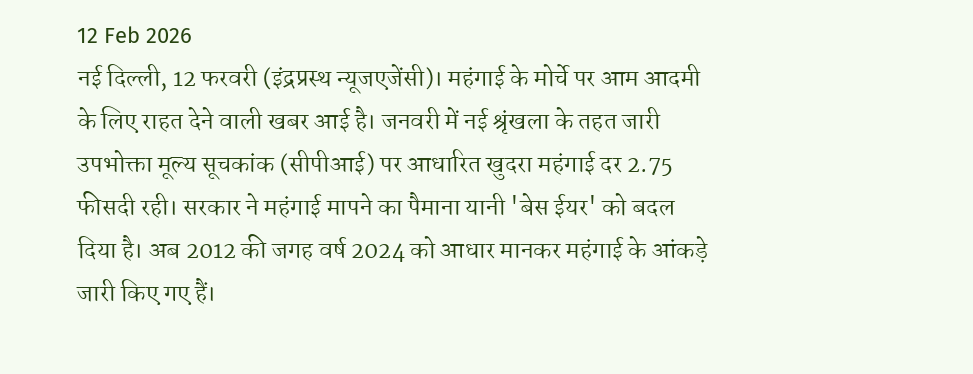12 Feb 2026
नई दिल्ली, 12 फरवरी (इंद्रप्रस्थ न्यूजएजेंसी)। महंगाई के मोर्चे पर आम आदमी के लिए राहत देने वाली खबर आई है। जनवरी में नई श्रृंखला के तहत जारी उपभोक्ता मूल्य सूचकांक (सीपीआई) पर आधारित खुदरा महंगाई दर 2.75 फीसदी रही। सरकार ने महंगाई मापने का पैमाना यानी 'बेस ईयर' को बदल दिया है। अब 2012 की जगह वर्ष 2024 को आधार मानकर महंगाई के आंकड़े जारी किए गए हैं।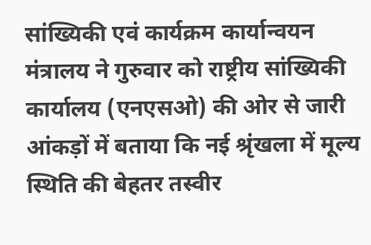सांख्यिकी एवं कार्यक्रम कार्यान्वयन मंत्रालय ने गुरुवार को राष्ट्रीय सांख्यिकी कार्यालय (एनएसओ) की ओर से जारी आंकड़ों में बताया कि नई श्रृंखला में मूल्य स्थिति की बेहतर तस्वीर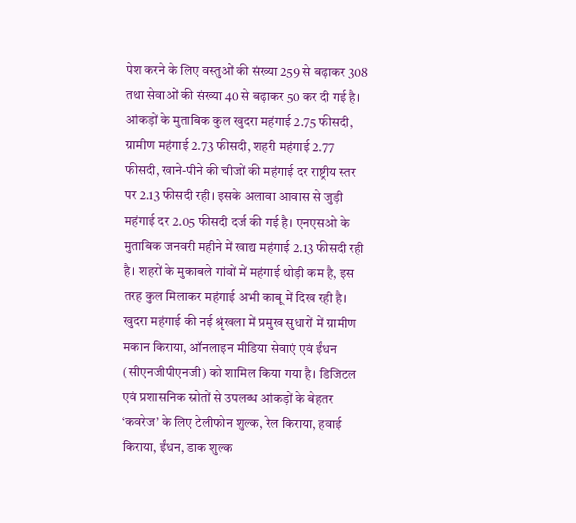पेश करने के लिए वस्तुओं की संख्या 259 से बढ़ाकर 308 तथा सेवाओं की संख्या 40 से बढ़ाकर 50 कर दी गई है। आंकड़ों के मुताबिक कुल खुदरा महंगाई 2.75 फीसदी, ग्रामीण महंगाई 2.73 फीसदी, शहरी महंगाई 2.77 फीसदी, खाने-पीने की चीजों की महंगाई दर राष्ट्रीय स्तर पर 2.13 फीसदी रही। इसके अलावा आवास से जुड़ी महंगाई दर 2.05 फीसदी दर्ज की गई है। एनएसओ के मुताबिक जनवरी महीने में खाद्य महंगाई 2.13 फीसदी रही है। शहरों के मुकाबले गांवों में महंगाई थोड़ी कम है, इस तरह कुल मिलाकर महंगाई अभी काबू में दिख रही है। खुदरा महंगाई की नई श्रृंखला में प्रमुख सुधारों में ग्रामीण मकान किराया, ऑनलाइन मीडिया सेवाएं एवं ईंधन (सीएनजीपीएनजी) को शामिल किया गया है। डिजिटल एवं प्रशासनिक स्रोतों से उपलब्ध आंकड़ों के बेहतर ‘कवरेज’ के लिए टेलीफोन शुल्क, रेल किराया, हवाई किराया, ईंधन, डाक शुल्क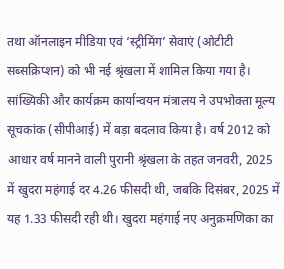तथा ऑनलाइन मीडिया एवं ‘स्ट्रीमिंग’ सेवाएं (ओटीटी सब्सक्रिप्शन) को भी नई श्रृंखला में शामिल किया गया है। सांख्यिकी और कार्यक्रम कार्यान्वयन मंत्रालय ने उपभोक्ता मूल्य सूचकांक (सीपीआई) में बड़ा बदलाव किया है। वर्ष 2012 को आधार वर्ष मानने वाली पुरानी श्रृंखला के तहत जनवरी, 2025 में खुदरा महंगाई दर 4.26 फीसदी थी, जबकि दिसंबर, 2025 में यह 1.33 फीसदी रही थी। खुदरा महंगाई नए अनुक्रमणिका का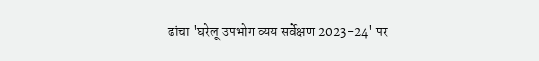ढांचा 'घरेलू उपभोग व्यय सर्वेक्षण 2023-24' पर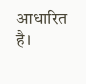आधारित है।